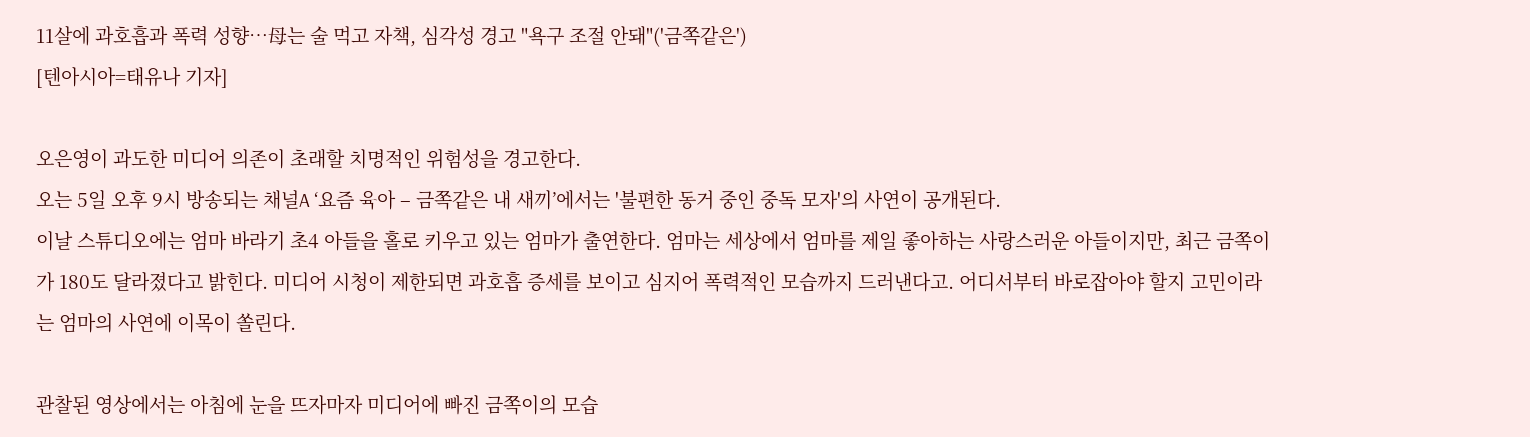11살에 과호흡과 폭력 성향…母는 술 먹고 자책, 심각성 경고 "욕구 조절 안돼"('금쪽같은')
[텐아시아=태유나 기자]

오은영이 과도한 미디어 의존이 초래할 치명적인 위험성을 경고한다.
오는 5일 오후 9시 방송되는 채널A ‘요즘 육아 – 금쪽같은 내 새끼’에서는 '불편한 동거 중인 중독 모자'의 사연이 공개된다.
이날 스튜디오에는 엄마 바라기 초4 아들을 홀로 키우고 있는 엄마가 출연한다. 엄마는 세상에서 엄마를 제일 좋아하는 사랑스러운 아들이지만, 최근 금쪽이가 180도 달라졌다고 밝힌다. 미디어 시청이 제한되면 과호흡 증세를 보이고 심지어 폭력적인 모습까지 드러낸다고. 어디서부터 바로잡아야 할지 고민이라는 엄마의 사연에 이목이 쏠린다.

관찰된 영상에서는 아침에 눈을 뜨자마자 미디어에 빠진 금쪽이의 모습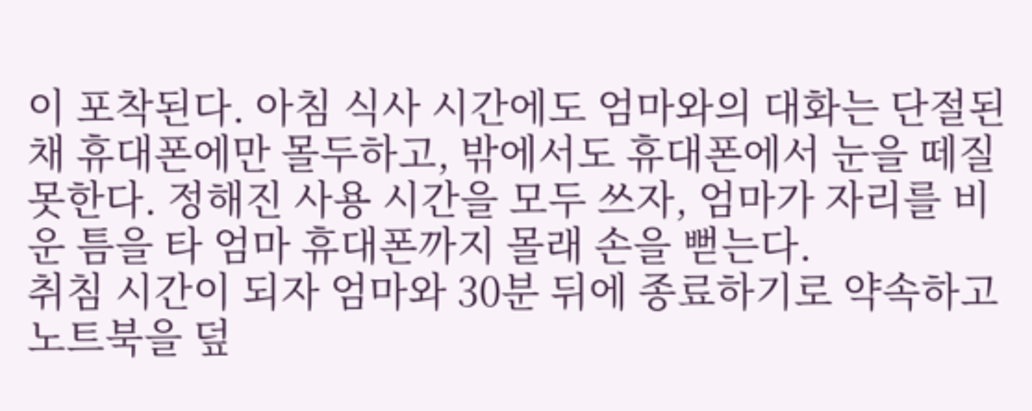이 포착된다. 아침 식사 시간에도 엄마와의 대화는 단절된 채 휴대폰에만 몰두하고, 밖에서도 휴대폰에서 눈을 떼질 못한다. 정해진 사용 시간을 모두 쓰자, 엄마가 자리를 비운 틈을 타 엄마 휴대폰까지 몰래 손을 뻗는다.
취침 시간이 되자 엄마와 30분 뒤에 종료하기로 약속하고 노트북을 덮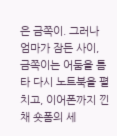은 금쪽이. 그러나 엄마가 잠든 사이, 금쪽이는 어둠을 틈타 다시 노트북을 펼치고, 이어폰까지 낀 채 숏폼의 세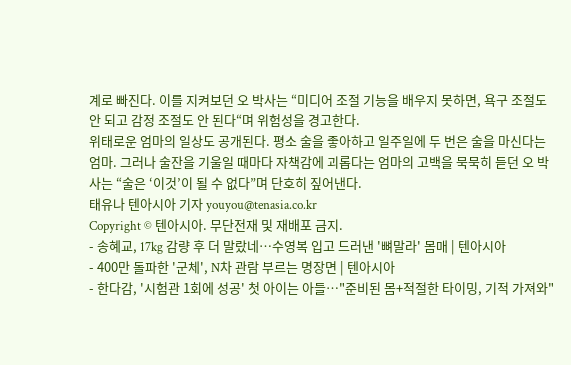계로 빠진다. 이를 지켜보던 오 박사는 “미디어 조절 기능을 배우지 못하면, 욕구 조절도 안 되고 감정 조절도 안 된다“며 위험성을 경고한다.
위태로운 엄마의 일상도 공개된다. 평소 술을 좋아하고 일주일에 두 번은 술을 마신다는 엄마. 그러나 술잔을 기울일 때마다 자책감에 괴롭다는 엄마의 고백을 묵묵히 듣던 오 박사는 “술은 ‘이것’이 될 수 없다”며 단호히 짚어낸다.
태유나 텐아시아 기자 youyou@tenasia.co.kr
Copyright © 텐아시아. 무단전재 및 재배포 금지.
- 송혜교, 17kg 감량 후 더 말랐네…수영복 입고 드러낸 '뼈말라' 몸매 | 텐아시아
- 400만 돌파한 '군체', N차 관람 부르는 명장면 | 텐아시아
- 한다감, '시험관 1회에 성공' 첫 아이는 아들…"준비된 몸+적절한 타이밍, 기적 가져와"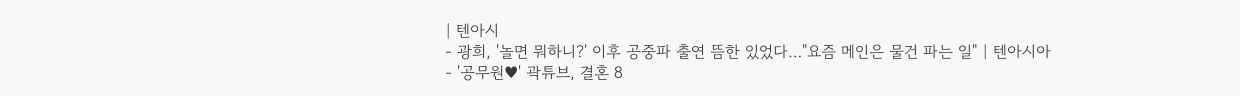| 텐아시
- 광희, '놀면 뭐하니?' 이후 공중파 출연 뜸한 있었다…"요즘 메인은 물건 파는 일" | 텐아시아
- '공무원♥' 곽튜브, 결혼 8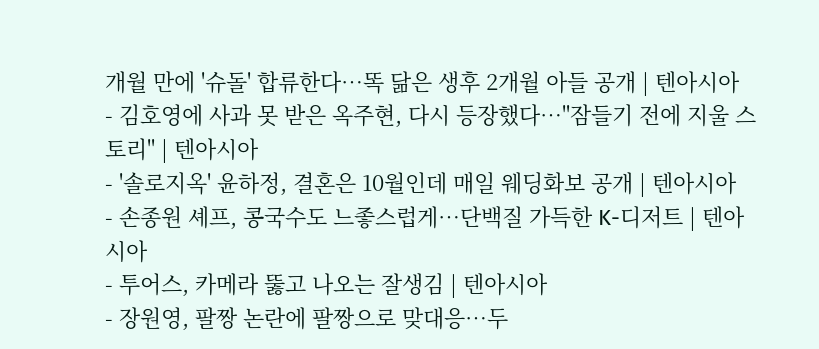개월 만에 '슈돌' 합류한다…똑 닮은 생후 2개월 아들 공개 | 텐아시아
- 김호영에 사과 못 받은 옥주현, 다시 등장했다…"잠들기 전에 지울 스토리" | 텐아시아
- '솔로지옥' 윤하정, 결혼은 10월인데 매일 웨딩화보 공개 | 텐아시아
- 손종원 셰프, 콩국수도 느좋스럽게…단백질 가득한 K-디저트 | 텐아시아
- 투어스, 카메라 뚫고 나오는 잘생김 | 텐아시아
- 장원영, 팔짱 논란에 팔짱으로 맞대응…두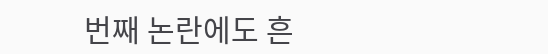번째 논란에도 흔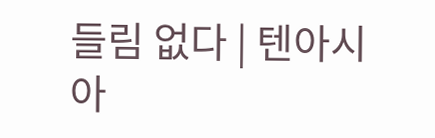들림 없다 | 텐아시아